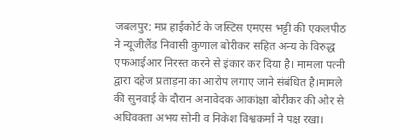जबलपुर: मप्र हाईकोर्ट के जस्टिस एमएस भट्टी की एकलपीठ ने न्यूजीलैंड निवासी कुणाल बोरीकर सहित अन्य के विरुद्ध एफआईआर निरस्त करने से इंकार कर दिया है। मामला पत्नी द्वारा दहेज प्रताड़ना का आरोप लगाए जाने संबंधित है।मामले की सुनवाई के दौरान अनावेदक आकांक्षा बोरीकर की ओर से अधिवक्ता अभय सोनी व निकेश विश्वकर्मा ने पक्ष रखा।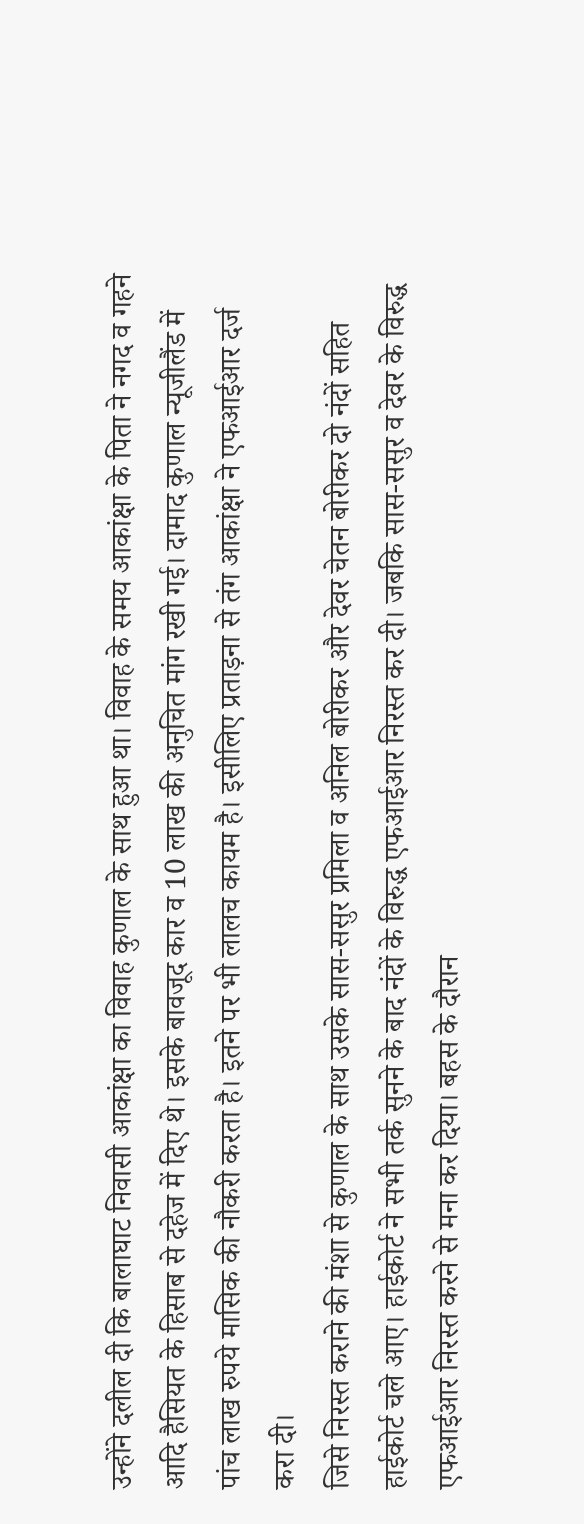उन्होंने दलील दी कि बालाघाट निवासी आकांक्षा का विवाह कुणाल के साथ हुआ था। विवाह के समय आकांक्षा के पिता ने नगद व गहने आदि हैसियत के हिसाब से दहेज में दिए थे। इसके बावजूद कार व 10 लाख की अनुचित मांग रखी गई। दामाद कुणाल न्यूजीलैंड में पांच लाख रुपये मासिक की नौकरी करता है। इतने पर भी लालच कायम है। इसीलिए प्रताड़ना से तंग आकांक्षा ने एफआईआर दर्ज करा दी।
जिसे निरस्त कराने की मंशा से कुणाल के साथ उसके सास-ससुर प्रमिला व अनिल बोरीकर और देवर चेतन बोरीकर दो नंदों सहित हाईकोर्ट चले आए। हाईकोर्ट ने सभी तर्क सुनने के बाद नंदों के विरुद्ध एफआईआर निरस्त कर दी। जबकि सास-ससुर व देवर के विरुद्ध एफआईआर निरस्त करने से मना कर दिया। बहस के दौरान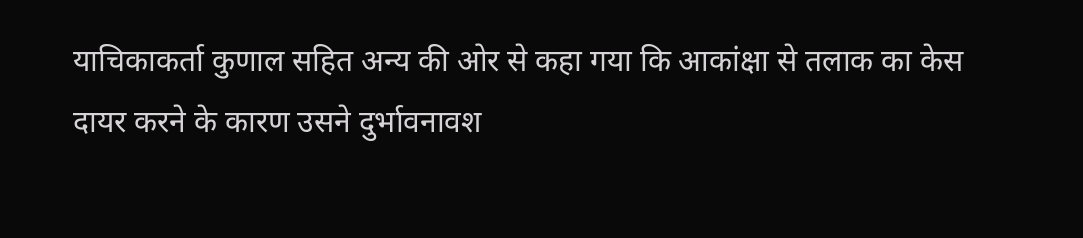याचिकाकर्ता कुणाल सहित अन्य की ओर से कहा गया कि आकांक्षा से तलाक का केस दायर करने के कारण उसने दुर्भावनावश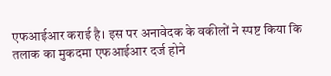एफआईआर कराई है। इस पर अनावेदक के वकीलों ने स्पष्ट किया कि तलाक का मुकदमा एफआईआर दर्ज होने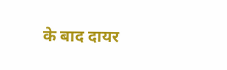के बाद दायर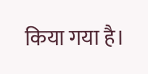किया गया है।